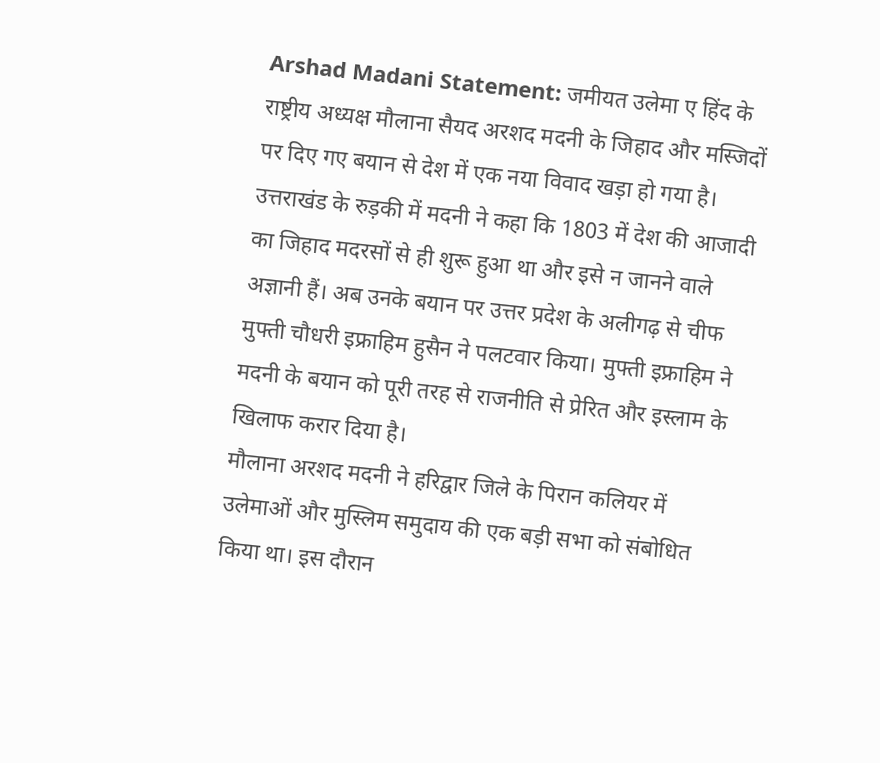Arshad Madani Statement: जमीयत उलेमा ए हिंद के राष्ट्रीय अध्यक्ष मौलाना सैयद अरशद मदनी के जिहाद और मस्जिदों पर दिए गए बयान से देश में एक नया विवाद खड़ा हो गया है। उत्तराखंड के रुड़की में मदनी ने कहा कि 1803 में देश की आजादी का जिहाद मदरसों से ही शुरू हुआ था और इसे न जानने वाले अज्ञानी हैं। अब उनके बयान पर उत्तर प्रदेश के अलीगढ़ से चीफ मुफ्ती चौधरी इफ्राहिम हुसैन ने पलटवार किया। मुफ्ती इफ्राहिम ने मदनी के बयान को पूरी तरह से राजनीति से प्रेरित और इस्लाम के खिलाफ करार दिया है।
मौलाना अरशद मदनी ने हरिद्वार जिले के पिरान कलियर में उलेमाओं और मुस्लिम समुदाय की एक बड़ी सभा को संबोधित किया था। इस दौरान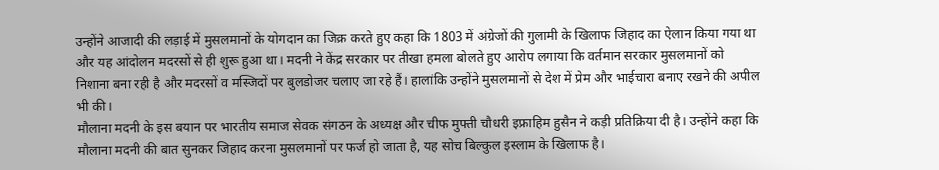उन्होंने आजादी की लड़ाई में मुसलमानों के योगदान का जिक्र करते हुए कहा कि 1803 में अंग्रेजों की गुलामी के खिलाफ जिहाद का ऐलान किया गया था और यह आंदोलन मदरसों से ही शुरू हुआ था। मदनी ने केंद्र सरकार पर तीखा हमला बोलते हुए आरोप लगाया कि वर्तमान सरकार मुसलमानों को निशाना बना रही है और मदरसों व मस्जिदों पर बुलडोजर चलाए जा रहे हैं। हालांकि उन्होंने मुसलमानों से देश में प्रेम और भाईचारा बनाए रखने की अपील भी की।
मौलाना मदनी के इस बयान पर भारतीय समाज सेवक संगठन के अध्यक्ष और चीफ मुफ्ती चौधरी इफ्राहिम हुसैन ने कड़ी प्रतिक्रिया दी है। उन्होंने कहा कि मौलाना मदनी की बात सुनकर जिहाद करना मुसलमानों पर फर्ज हो जाता है, यह सोच बिल्कुल इस्लाम के खिलाफ है।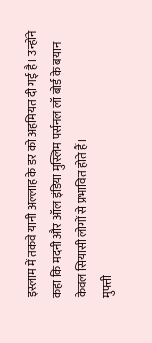इस्लाम में तकवे यानी अल्लाह के डर को अहमियत दी गई है। उन्होंने कहा कि मदनी और ऑल इंडिया मुस्लिम पर्सनल लॉ बोर्ड के बयान केवल सियासी लोगों से प्रभावित होते हैं।
मुफ्ती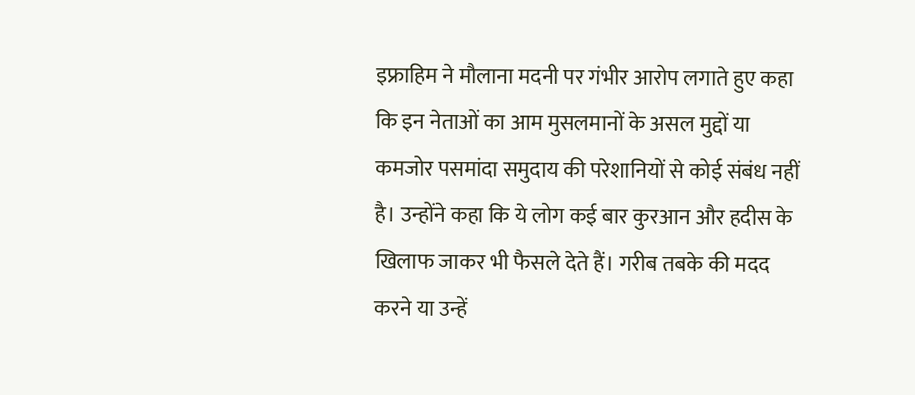इफ्राहिम ने मौलाना मदनी पर गंभीर आरोप लगाते हुए कहा कि इन नेताओं का आम मुसलमानों के असल मुद्दों या कमजोर पसमांदा समुदाय की परेशानियों से कोई संबंध नहीं है। उन्होंने कहा कि ये लोग कई बार कुरआन और हदीस के खिलाफ जाकर भी फैसले देते हैं। गरीब तबके की मदद करने या उन्हें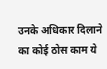उनके अधिकार दिलाने का कोई ठोस काम ये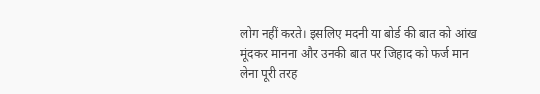लोग नहीं करते। इसलिए मदनी या बोर्ड की बात को आंख मूंदकर मानना और उनकी बात पर जिहाद को फर्ज मान लेना पूरी तरह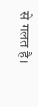से गलत है।